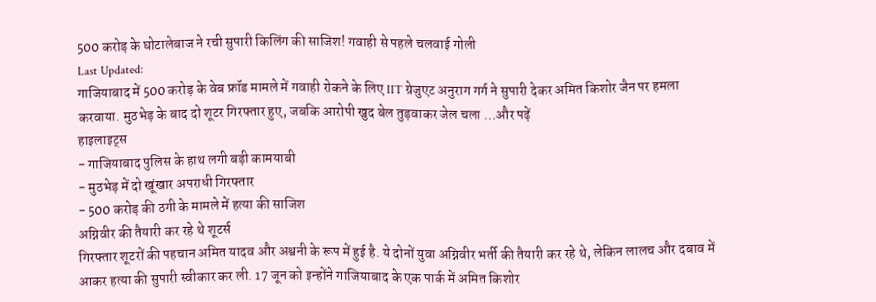500 करोड़ के घोटालेबाज ने रची सुपारी किलिंग की साजिश! गवाही से पहले चलवाई गोली
Last Updated:
गाजियाबाद में 500 करोड़ के वेब फ्रॉड मामले में गवाही रोकने के लिए IIT ग्रेजुएट अनुराग गर्ग ने सुपारी देकर अमित किशोर जैन पर हमला करवाया. मुठभेड़ के बाद दो शूटर गिरफ्तार हुए, जबकि आरोपी खुद बेल तुड़वाकर जेल चला …और पढ़ें
हाइलाइट्स
- गाजियाबाद पुलिस के हाथ लगी बड़ी कामयाबी
- मुठभेड़ में दो खूंखार अपराधी गिरफ्तार
- 500 करोड़ की ठगी के मामले में हत्या की साजिश
अग्निवीर की तैयारी कर रहे थे शूटर्स
गिरफ्तार शूटरों की पहचान अमित यादव और अश्वनी के रूप में हुई है. ये दोनों युवा अग्निवीर भर्ती की तैयारी कर रहे थे, लेकिन लालच और दबाव में आकर हत्या की सुपारी स्वीकार कर ली. 17 जून को इन्होंने गाजियाबाद के एक पार्क में अमित किशोर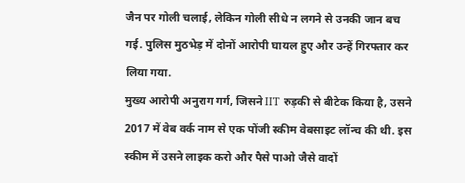जैन पर गोली चलाई, लेकिन गोली सीधे न लगने से उनकी जान बच गई. पुलिस मुठभेड़ में दोनों आरोपी घायल हुए और उन्हें गिरफ्तार कर लिया गया.
मुख्य आरोपी अनुराग गर्ग, जिसने IIT रुड़की से बीटेक किया है, उसने 2017 में वेब वर्क नाम से एक पोंजी स्कीम वेबसाइट लॉन्च की थी. इस स्कीम में उसने लाइक करो और पैसे पाओ जैसे वादों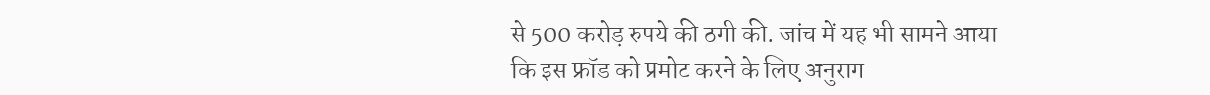से 500 करोड़ रुपये की ठगी की. जांच में यह भी सामने आया कि इस फ्रॉड को प्रमोट करने के लिए अनुराग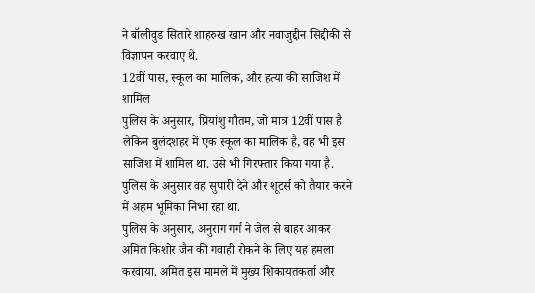ने बॉलीवुड सितारे शाहरुख खान और नवाजुद्दीन सिद्दीकी से विज्ञापन करवाए थे.
12वीं पास, स्कूल का मालिक, और हत्या की साजिश में शामिल
पुलिस के अनुसार, प्रियांशु गौतम, जो मात्र 12वीं पास है लेकिन बुलंदशहर में एक स्कूल का मालिक है, वह भी इस साजिश में शामिल था. उसे भी गिरफ्तार किया गया है. पुलिस के अनुसार वह सुपारी देने और शूटर्स को तैयार करने में अहम भूमिका निभा रहा था.
पुलिस के अनुसार, अनुराग गर्ग ने जेल से बाहर आकर अमित किशोर जैन की गवाही रोकने के लिए यह हमला करवाया. अमित इस मामले में मुख्य शिकायतकर्ता और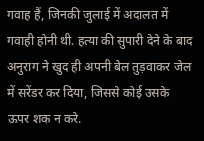गवाह हैं, जिनकी जुलाई में अदालत में गवाही होनी थी. हत्या की सुपारी देने के बाद अनुराग ने खुद ही अपनी बेल तुड़वाकर जेल में सरेंडर कर दिया, जिससे कोई उसके ऊपर शक न करे.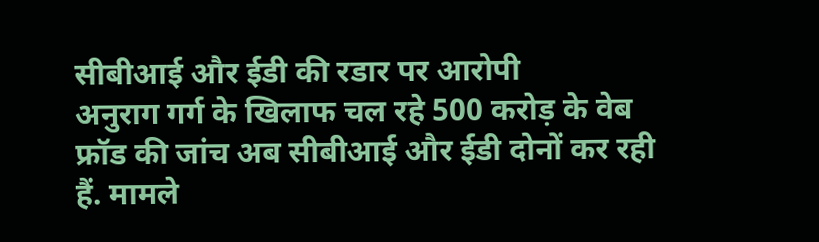सीबीआई और ईडी की रडार पर आरोपी
अनुराग गर्ग के खिलाफ चल रहे 500 करोड़ के वेब फ्रॉड की जांच अब सीबीआई और ईडी दोनों कर रही हैं. मामले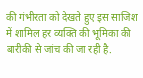की गंभीरता को देखते हुए इस साजिश में शामिल हर व्यक्ति की भूमिका की बारीकी से जांच की जा रही है.